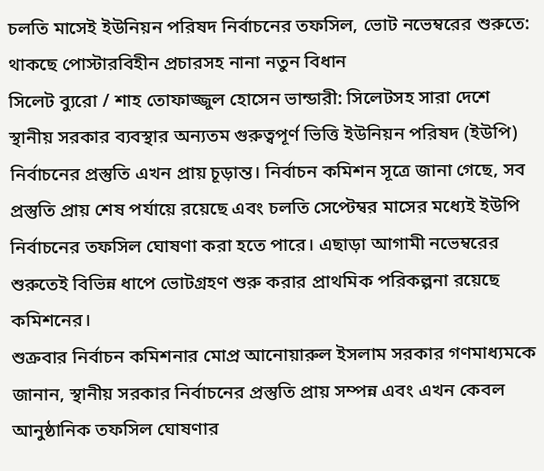চলতি মাসেই ইউনিয়ন পরিষদ নির্বাচনের তফসিল, ভোট নভেম্বরের শুরুতে: থাকছে পোস্টারবিহীন প্রচারসহ নানা নতুন বিধান
সিলেট ব্যুরো / শাহ তোফাজ্জুল হোসেন ভান্ডারী: সিলেটসহ সারা দেশে স্থানীয় সরকার ব্যবস্থার অন্যতম গুরুত্বপূর্ণ ভিত্তি ইউনিয়ন পরিষদ (ইউপি) নির্বাচনের প্রস্তুতি এখন প্রায় চূড়ান্ত। নির্বাচন কমিশন সূত্রে জানা গেছে, সব প্রস্তুতি প্রায় শেষ পর্যায়ে রয়েছে এবং চলতি সেপ্টেম্বর মাসের মধ্যেই ইউপি নির্বাচনের তফসিল ঘোষণা করা হতে পারে। এছাড়া আগামী নভেম্বরের শুরুতেই বিভিন্ন ধাপে ভোটগ্রহণ শুরু করার প্রাথমিক পরিকল্পনা রয়েছে কমিশনের।
শুক্রবার নির্বাচন কমিশনার মোপ্র আনোয়ারুল ইসলাম সরকার গণমাধ্যমকে জানান, স্থানীয় সরকার নির্বাচনের প্রস্তুতি প্রায় সম্পন্ন এবং এখন কেবল আনুষ্ঠানিক তফসিল ঘোষণার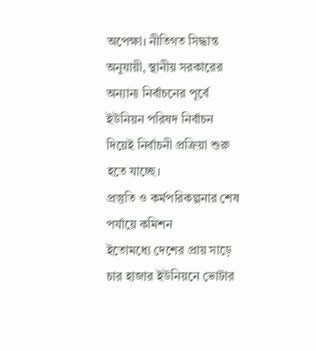অপেক্ষা। নীতিগত সিদ্ধান্ত অনুযায়ী, স্থানীয় সরকারের অন্যান্য নির্বাচনের পূর্বে ইউনিয়ন পরিষদ নির্বাচন দিয়েই নির্বাচনী প্রক্রিয়া শুরু হতে যাচ্ছে।
প্রস্তুতি ও কর্মপরিকল্পনার শেষ পর্যায়ে কমিশন
ইতোমধ্যে দেশের প্রায় সাড়ে চার হাজার ইউনিয়নে ভোটার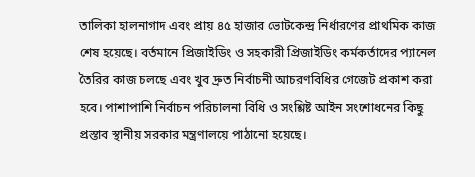তালিকা হালনাগাদ এবং প্রায় ৪৫ হাজার ভোটকেন্দ্র নির্ধারণের প্রাথমিক কাজ শেষ হয়েছে। বর্তমানে প্রিজাইডিং ও সহকারী প্রিজাইডিং কর্মকর্তাদের প্যানেল তৈরির কাজ চলছে এবং খুব দ্রুত নির্বাচনী আচরণবিধির গেজেট প্রকাশ করা হবে। পাশাপাশি নির্বাচন পরিচালনা বিধি ও সংশ্লিষ্ট আইন সংশোধনের কিছু প্রস্তাব স্থানীয় সরকার মন্ত্রণালয়ে পাঠানো হয়েছে।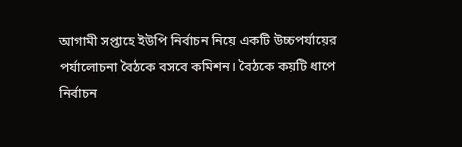আগামী সপ্তাহে ইউপি নির্বাচন নিয়ে একটি উচ্চপর্যায়ের পর্যালোচনা বৈঠকে বসবে কমিশন। বৈঠকে কয়টি ধাপে নির্বাচন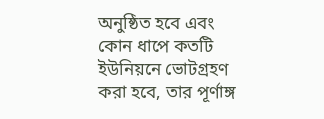অনুষ্ঠিত হবে এবং কোন ধাপে কতটি ইউনিয়নে ভোটগ্রহণ করা হবে, তার পূর্ণাঙ্গ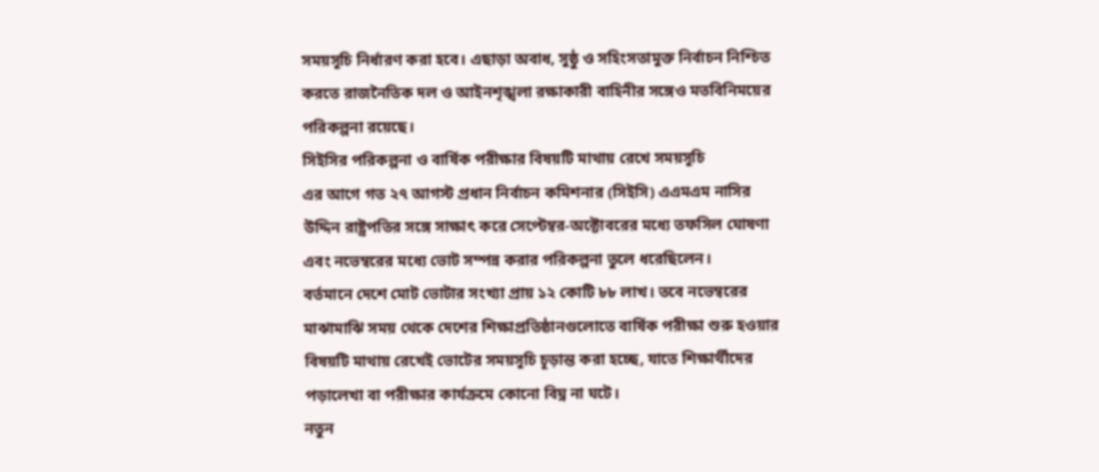সময়সূচি নির্ধারণ করা হবে। এছাড়া অবাধ, সুষ্ঠু ও সহিংসতামুক্ত নির্বাচন নিশ্চিত করতে রাজনৈতিক দল ও আইনশৃঙ্খলা রক্ষাকারী বাহিনীর সঙ্গেও মতবিনিময়ের পরিকল্পনা রয়েছে।
সিইসির পরিকল্পনা ও বার্ষিক পরীক্ষার বিষয়টি মাথায় রেখে সময়সূচি
এর আগে গত ২৭ আগস্ট প্রধান নির্বাচন কমিশনার (সিইসি) এএমএম নাসির উদ্দিন রাষ্ট্রপতির সঙ্গে সাক্ষাৎ করে সেপ্টেম্বর-অক্টোবরের মধ্যে তফসিল ঘোষণা এবং নভেম্বরের মধ্যে ভোট সম্পন্ন করার পরিকল্পনা তুলে ধরেছিলেন।
বর্তমানে দেশে মোট ভোটার সংখ্যা প্রায় ১২ কোটি ৮৮ লাখ। তবে নভেম্বরের মাঝামাঝি সময় থেকে দেশের শিক্ষাপ্রতিষ্ঠানগুলোতে বার্ষিক পরীক্ষা শুরু হওয়ার বিষয়টি মাথায় রেখেই ভোটের সময়সূচি চূড়ান্ত করা হচ্ছে, যাতে শিক্ষার্থীদের পড়ালেখা বা পরীক্ষার কার্যক্রমে কোনো বিঘ্ন না ঘটে।
নতুন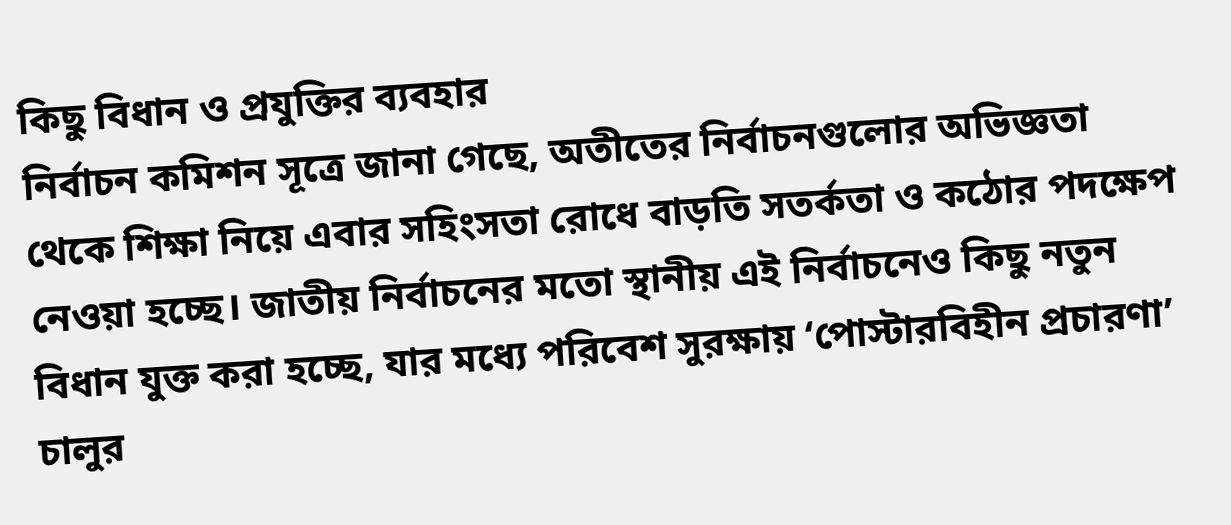কিছু বিধান ও প্রযুক্তির ব্যবহার
নির্বাচন কমিশন সূত্রে জানা গেছে, অতীতের নির্বাচনগুলোর অভিজ্ঞতা থেকে শিক্ষা নিয়ে এবার সহিংসতা রোধে বাড়তি সতর্কতা ও কঠোর পদক্ষেপ নেওয়া হচ্ছে। জাতীয় নির্বাচনের মতো স্থানীয় এই নির্বাচনেও কিছু নতুন বিধান যুক্ত করা হচ্ছে, যার মধ্যে পরিবেশ সুরক্ষায় ‘পোস্টারবিহীন প্রচারণা’ চালুর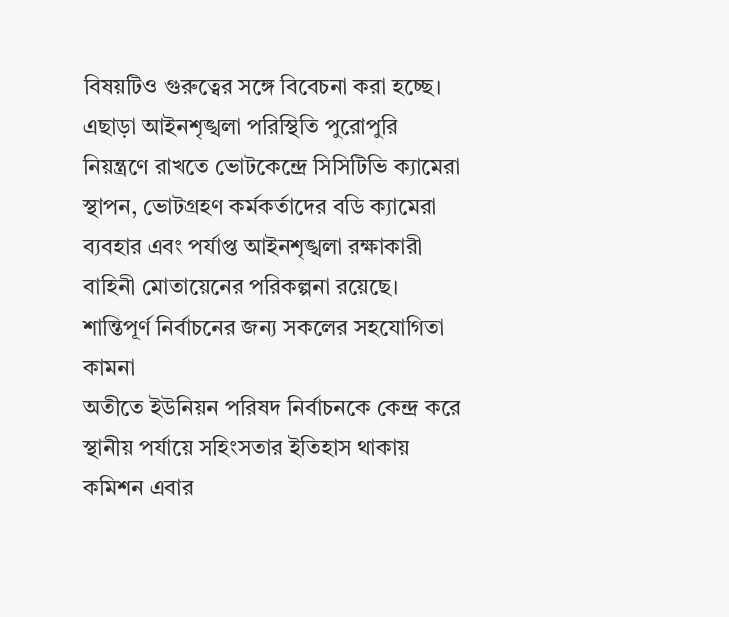বিষয়টিও গুরুত্বের সঙ্গে বিবেচনা করা হচ্ছে।
এছাড়া আইনশৃঙ্খলা পরিস্থিতি পুরোপুরি নিয়ন্ত্রণে রাখতে ভোটকেন্দ্রে সিসিটিভি ক্যামেরা স্থাপন, ভোটগ্রহণ কর্মকর্তাদের বডি ক্যামেরা ব্যবহার এবং পর্যাপ্ত আইনশৃঙ্খলা রক্ষাকারী বাহিনী মোতায়েনের পরিকল্পনা রয়েছে।
শান্তিপূর্ণ নির্বাচনের জন্য সকলের সহযোগিতা কামনা
অতীতে ইউনিয়ন পরিষদ নির্বাচনকে কেন্দ্র করে স্থানীয় পর্যায়ে সহিংসতার ইতিহাস থাকায় কমিশন এবার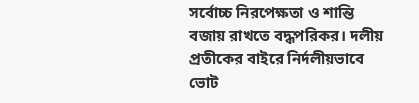সর্বোচ্চ নিরপেক্ষতা ও শান্তি বজায় রাখতে বদ্ধপরিকর। দলীয় প্রতীকের বাইরে নির্দলীয়ভাবে ভোট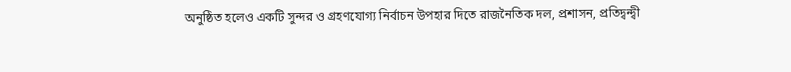অনুষ্ঠিত হলেও একটি সুন্দর ও গ্রহণযোগ্য নির্বাচন উপহার দিতে রাজনৈতিক দল, প্রশাসন, প্রতিদ্বন্দ্বী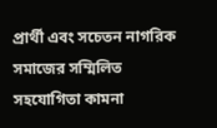প্রার্থী এবং সচেতন নাগরিক সমাজের সম্মিলিত সহযোগিতা কামনা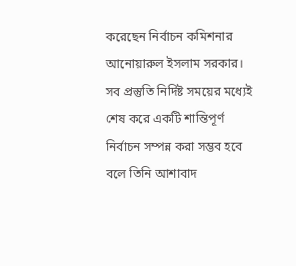করেছেন নির্বাচন কমিশনার আনোয়ারুল ইসলাম সরকার। সব প্রস্তুতি নির্দিষ্ট সময়ের মধ্যেই শেষ করে একটি শান্তিপূর্ণ নির্বাচন সম্পন্ন করা সম্ভব হবে বলে তিনি আশাবাদ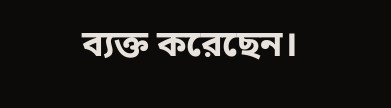ব্যক্ত করেছেন।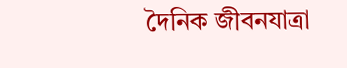দৈনিক জীবনযাত্রা